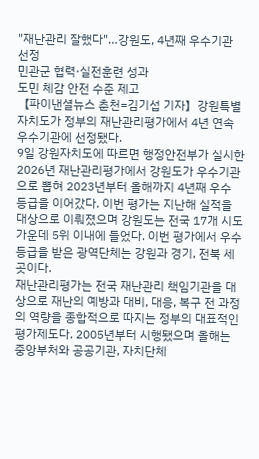"재난관리 잘했다"…강원도, 4년째 우수기관 선정
민관군 협력·실전훈련 성과
도민 체감 안전 수준 제고
【파이낸셜뉴스 춘천=김기섭 기자】강원특별자치도가 정부의 재난관리평가에서 4년 연속 우수기관에 선정됐다.
9일 강원자치도에 따르면 행정안전부가 실시한 2026년 재난관리평가에서 강원도가 우수기관으로 뽑혀 2023년부터 올해까지 4년째 우수 등급을 이어갔다. 이번 평가는 지난해 실적을 대상으로 이뤄졌으며 강원도는 전국 17개 시도 가운데 5위 이내에 들었다. 이번 평가에서 우수 등급을 받은 광역단체는 강원과 경기, 전북 세 곳이다.
재난관리평가는 전국 재난관리 책임기관을 대상으로 재난의 예방과 대비, 대응, 복구 전 과정의 역량을 종합적으로 따지는 정부의 대표적인 평가제도다. 2005년부터 시행됐으며 올해는 중앙부처와 공공기관, 자치단체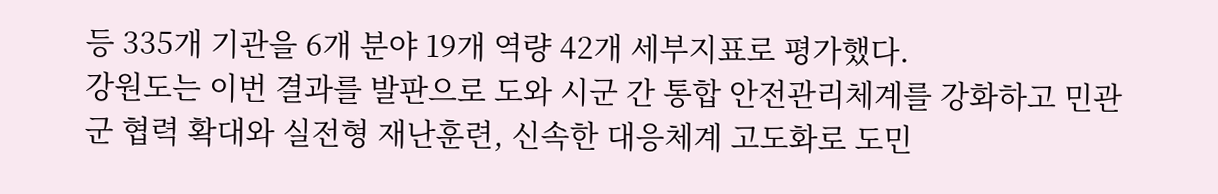등 335개 기관을 6개 분야 19개 역량 42개 세부지표로 평가했다.
강원도는 이번 결과를 발판으로 도와 시군 간 통합 안전관리체계를 강화하고 민관군 협력 확대와 실전형 재난훈련, 신속한 대응체계 고도화로 도민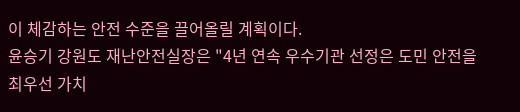이 체감하는 안전 수준을 끌어올릴 계획이다.
윤승기 강원도 재난안전실장은 "4년 연속 우수기관 선정은 도민 안전을 최우선 가치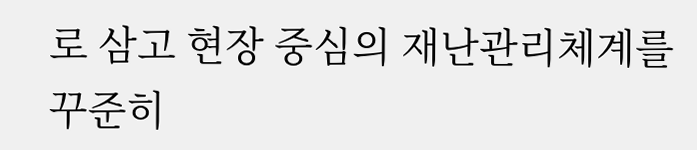로 삼고 현장 중심의 재난관리체계를 꾸준히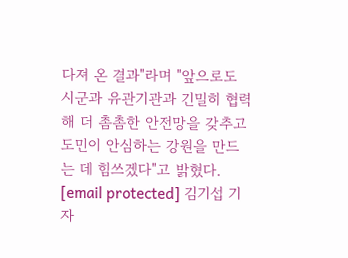다져 온 결과"라며 "앞으로도 시군과 유관기관과 긴밀히 협력해 더 촘촘한 안전망을 갖추고 도민이 안심하는 강원을 만드는 데 힘쓰겠다"고 밝혔다.
[email protected] 김기섭 기자